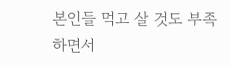본인들 먹고 살 것도 부족하면서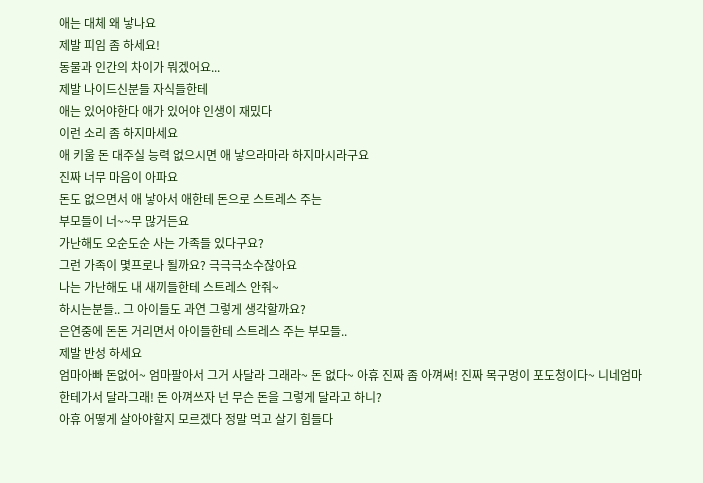애는 대체 왜 낳나요
제발 피임 좀 하세요!
동물과 인간의 차이가 뭐겠어요...
제발 나이드신분들 자식들한테
애는 있어야한다 애가 있어야 인생이 재밌다
이런 소리 좀 하지마세요
애 키울 돈 대주실 능력 없으시면 애 낳으라마라 하지마시라구요
진짜 너무 마음이 아파요
돈도 없으면서 애 낳아서 애한테 돈으로 스트레스 주는
부모들이 너~~무 많거든요
가난해도 오순도순 사는 가족들 있다구요?
그런 가족이 몇프로나 될까요? 극극극소수잖아요
나는 가난해도 내 새끼들한테 스트레스 안줘~
하시는분들.. 그 아이들도 과연 그렇게 생각할까요?
은연중에 돈돈 거리면서 아이들한테 스트레스 주는 부모들..
제발 반성 하세요
엄마아빠 돈없어~ 엄마팔아서 그거 사달라 그래라~ 돈 없다~ 아휴 진짜 좀 아껴써! 진짜 목구멍이 포도청이다~ 니네엄마한테가서 달라그래! 돈 아껴쓰자 넌 무슨 돈을 그렇게 달라고 하니?
아휴 어떻게 살아야할지 모르겠다 정말 먹고 살기 힘들다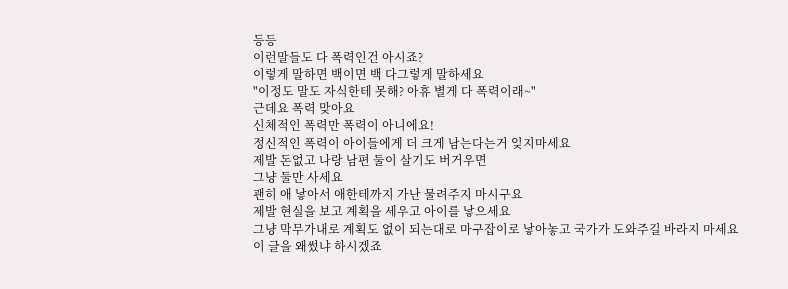등등
이런말들도 다 폭력인건 아시죠?
이렇게 말하면 백이면 백 다그렇게 말하세요
"이정도 말도 자식한테 못해? 아휴 별게 다 폭력이래~"
근데요 폭력 맞아요
신체적인 폭력만 폭력이 아니에요!
정신적인 폭력이 아이들에게 더 크게 남는다는거 잊지마세요
제발 돈없고 나랑 남편 둘이 살기도 버거우면
그냥 둘만 사세요
괜히 애 낳아서 애한테까지 가난 물려주지 마시구요
제발 현실을 보고 계획을 세우고 아이를 낳으세요
그냥 막무가내로 계획도 없이 되는대로 마구잡이로 낳아놓고 국가가 도와주길 바라지 마세요
이 글을 왜썼냐 하시겠죠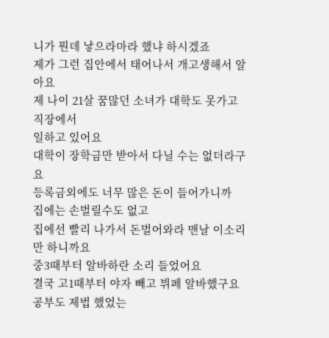니가 뭔데 낳으라마라 했냐 하시겠죠
제가 그런 집안에서 태어나서 개고생해서 알아요
제 나이 21살 꿈많던 소녀가 대학도 못가고 직장에서
일하고 있어요
대학이 장학금만 받아서 다닐 수는 없더라구요
등록금외에도 너무 많은 돈이 들어가니까
집에는 손벌릴수도 없고
집에선 빨리 나가서 돈벌어와라 맨날 이소리만 하니까요
중3때부터 알바하란 소리 들었어요
결국 고1때부터 야자 빼고 뷔페 알바했구요
공부도 제법 했었는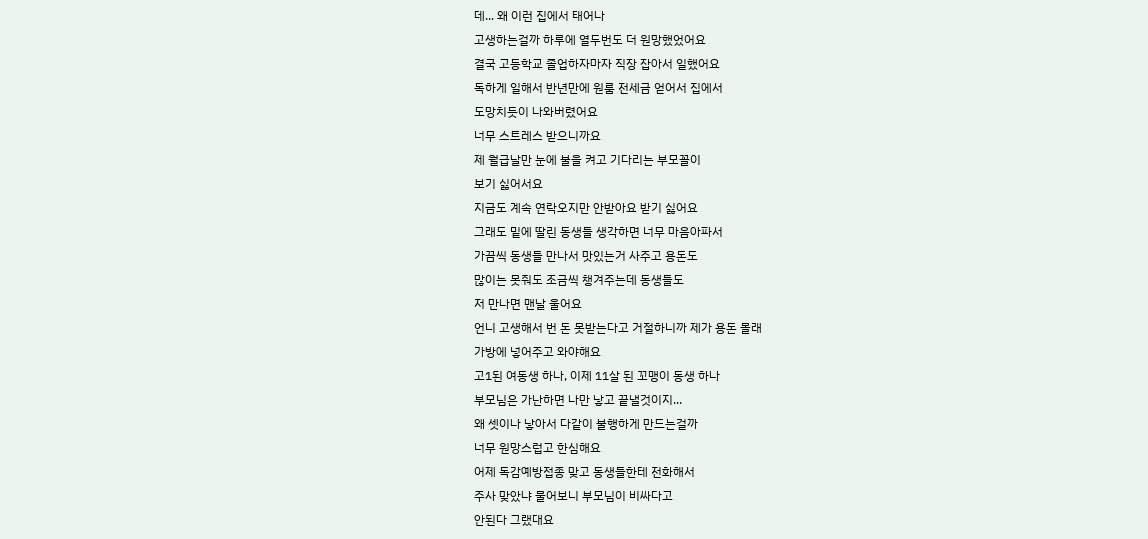데... 왜 이런 집에서 태어나
고생하는걸까 하루에 열두번도 더 원망했었어요
결국 고등학교 졸업하자마자 직장 잡아서 일했어요
독하게 일해서 반년만에 원룸 전세금 얻어서 집에서
도망치듯이 나와버렸어요
너무 스트레스 받으니까요
제 월급날만 눈에 불을 켜고 기다리는 부모꼴이
보기 싫어서요
지금도 계속 연락오지만 안받아요 받기 싫어요
그래도 밑에 딸린 동생들 생각하면 너무 마음아파서
가끔씩 동생들 만나서 맛있는거 사주고 용돈도
많이는 못줘도 조금씩 챙겨주는데 동생들도
저 만나면 맨날 울어요
언니 고생해서 번 돈 못받는다고 거절하니까 제가 용돈 몰래
가방에 넣어주고 와야해요
고1된 여동생 하나, 이제 11살 된 꼬맹이 동생 하나
부모님은 가난하면 나만 낳고 끝낼것이지...
왜 셋이나 낳아서 다같이 불행하게 만드는걸까
너무 원망스럽고 한심해요
어제 독감예방접종 맞고 동생들한테 전화해서
주사 맞았냐 물어보니 부모님이 비싸다고
안된다 그랬대요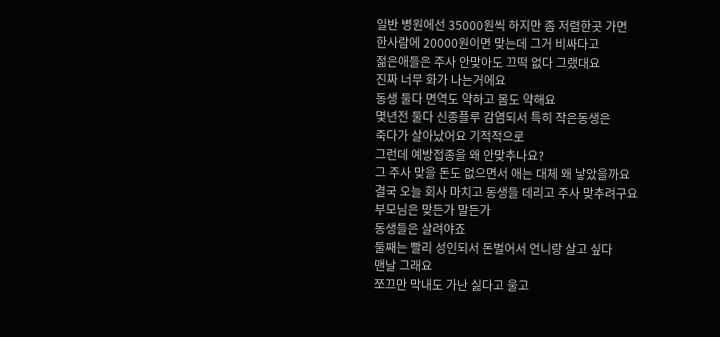일반 병원에선 35000원씩 하지만 좀 저렴한곳 가면
한사람에 20000원이면 맞는데 그거 비싸다고
젊은애들은 주사 안맞아도 끄떡 없다 그랬대요
진짜 너무 화가 나는거에요
동생 둘다 면역도 약하고 몸도 약해요
몇년전 둘다 신종플루 감염되서 특히 작은동생은
죽다가 살아났어요 기적적으로
그런데 예방접종을 왜 안맞추나요?
그 주사 맞을 돈도 없으면서 애는 대체 왜 낳았을까요
결국 오늘 회사 마치고 동생들 데리고 주사 맞추려구요
부모님은 맞든가 말든가
동생들은 살려야죠
둘째는 빨리 성인되서 돈벌어서 언니랑 살고 싶다
맨날 그래요
쪼끄만 막내도 가난 싫다고 울고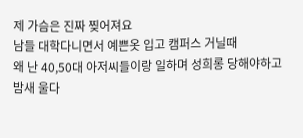제 가슴은 진짜 찢어져요
남들 대학다니면서 예쁜옷 입고 캠퍼스 거닐때
왜 난 40,50대 아저씨들이랑 일하며 성희롱 당해야하고
밤새 울다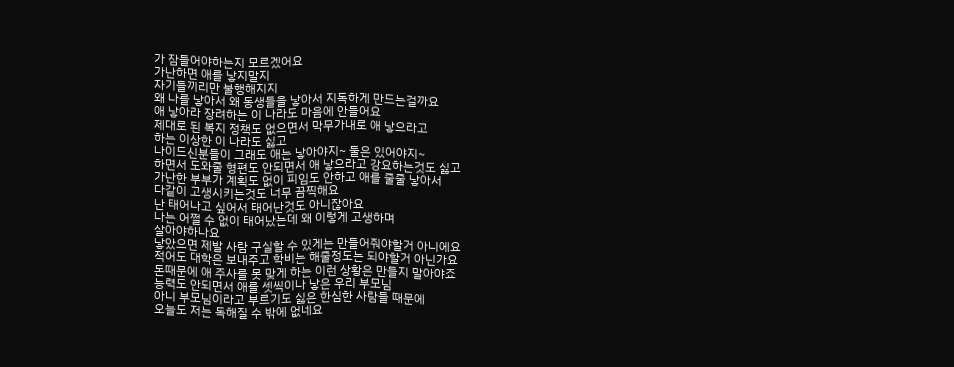가 잠들어야하는지 모르겠어요
가난하면 애를 낳지말지
자기들끼리만 불행해지지
왜 나를 낳아서 왜 동생들을 낳아서 지독하게 만드는걸까요
애 낳아라 장려하는 이 나라도 마음에 안들어요
제대로 된 복지 정책도 없으면서 막무가내로 애 낳으라고
하는 이상한 이 나라도 싫고
나이드신분들이 그래도 애는 낳아야지~ 둘은 있어야지~
하면서 도와줄 형편도 안되면서 애 낳으라고 강요하는것도 싫고
가난한 부부가 계획도 없이 피임도 안하고 애를 줄줄 낳아서
다같이 고생시키는것도 너무 끔찍해요
난 태어나고 싶어서 태어난것도 아니잖아요
나는 어쩔 수 없이 태어났는데 왜 이렇게 고생하며
살아야하나요
낳았으면 제발 사람 구실할 수 있게는 만들어줘야할거 아니에요
적어도 대학은 보내주고 학비는 해줄정도는 되야할거 아닌가요
돈때문에 애 주사를 못 맞게 하는 이런 상황은 만들지 말아야죠
능력도 안되면서 애를 셋씩이나 낳은 우리 부모님
아니 부모님이라고 부르기도 싫은 한심한 사람들 때문에
오늘도 저는 독해질 수 밖에 없네요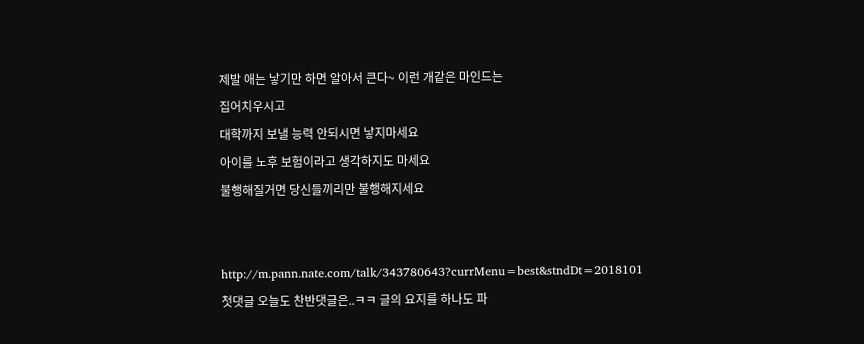제발 애는 낳기만 하면 알아서 큰다~ 이런 개같은 마인드는
집어치우시고
대학까지 보낼 능력 안되시면 낳지마세요
아이를 노후 보험이라고 생각하지도 마세요
불행해질거면 당신들끼리만 불행해지세요


http://m.pann.nate.com/talk/343780643?currMenu=best&stndDt=2018101
첫댓글 오늘도 찬반댓글은..ㅋㅋ 글의 요지를 하나도 파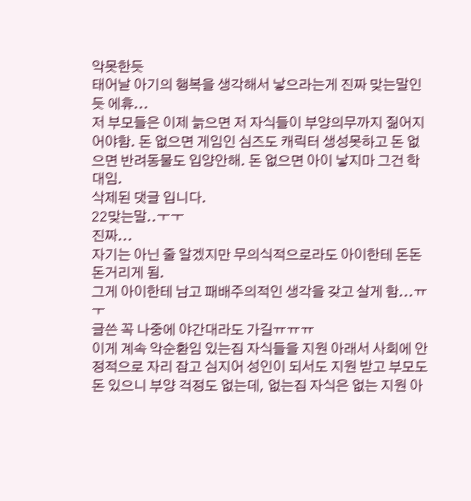악못한듯
태어날 아기의 행복을 생각해서 낳으라는게 진짜 맞는말인듯 에휴...
저 부모들은 이제 늙으면 저 자식들이 부양의무까지 짊어지어야함. 돈 없으면 게임인 심즈도 캐릭터 생성못하고 돈 없으면 반려동물도 입양안해. 돈 없으면 아이 낳지마 그건 학대임.
삭제된 댓글 입니다.
22맞는말..ㅜㅜ
진짜...
자기는 아닌 줄 알겠지만 무의식적으로라도 아이한테 돈돈돈거리게 됨.
그게 아이한테 남고 패배주의적인 생각을 갖고 살게 함...ㅠㅜ
글쓴 꼭 나중에 야간대라도 가길ㅠㅠㅠ
이게 계속 악순환임 있는집 자식들을 지원 아래서 사회에 안정적으로 자리 잡고 심지어 성인이 되서도 지원 받고 부모도 돈 있으니 부양 걱정도 없는데, 없는집 자식은 없는 지원 아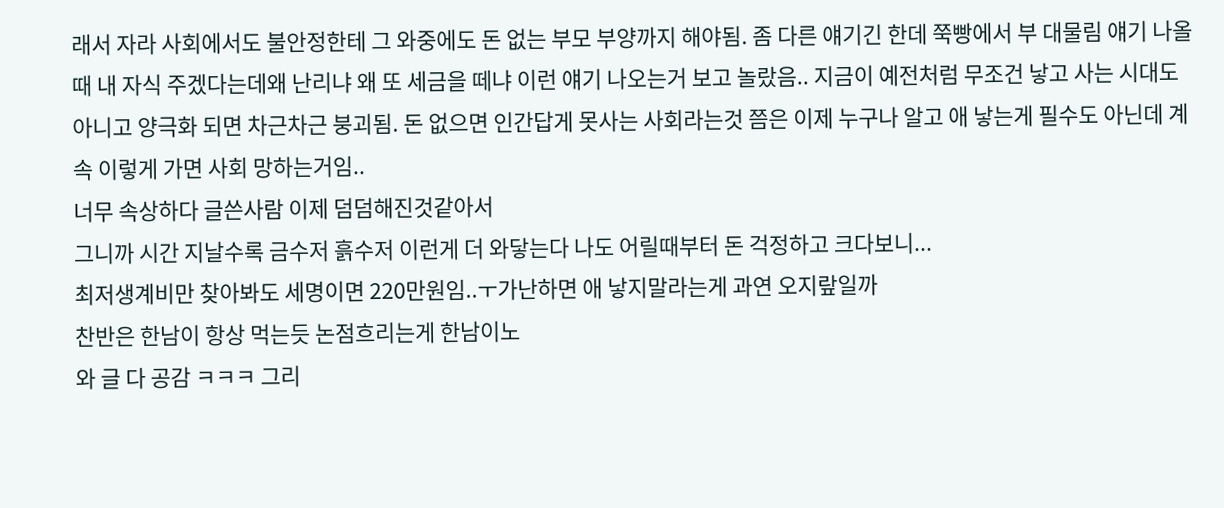래서 자라 사회에서도 불안정한테 그 와중에도 돈 없는 부모 부양까지 해야됨. 좀 다른 얘기긴 한데 쭉빵에서 부 대물림 얘기 나올때 내 자식 주겠다는데왜 난리냐 왜 또 세금을 떼냐 이런 얘기 나오는거 보고 놀랐음.. 지금이 예전처럼 무조건 낳고 사는 시대도 아니고 양극화 되면 차근차근 붕괴됨. 돈 없으면 인간답게 못사는 사회라는것 쯤은 이제 누구나 알고 애 낳는게 필수도 아닌데 계속 이렇게 가면 사회 망하는거임..
너무 속상하다 글쓴사람 이제 덤덤해진것같아서
그니까 시간 지날수록 금수저 흙수저 이런게 더 와닿는다 나도 어릴때부터 돈 걱정하고 크다보니...
최저생계비만 찾아봐도 세명이면 220만원임..ㅜ가난하면 애 낳지말라는게 과연 오지랖일까
찬반은 한남이 항상 먹는듯 논점흐리는게 한남이노
와 글 다 공감 ㅋㅋㅋ 그리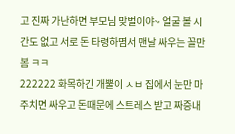고 진짜 가난하면 부모님 맞벌이야~ 얼굴 볼 시간도 없고 서로 돈 타령하몀서 맨날 싸우는 꼴만 봄 ㅋㅋ
222222 화목하긴 개뿔이 ㅅㅂ 집에서 눈만 마주치면 싸우고 돈때문에 스트레스 받고 짜증내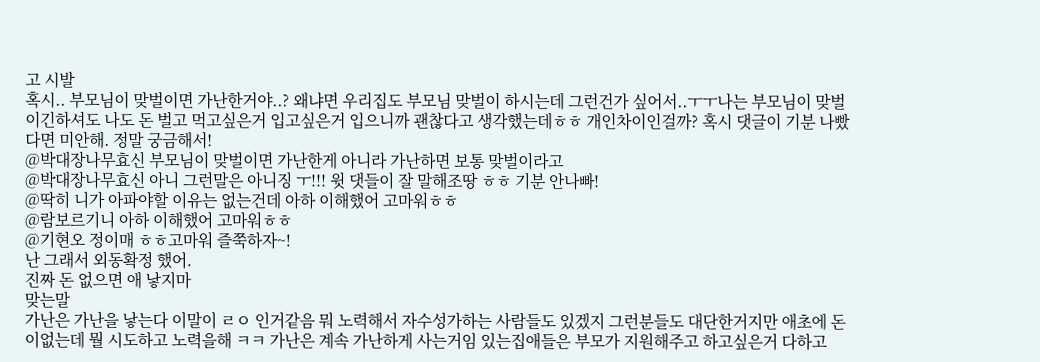고 시발
혹시.. 부모님이 맞벌이면 가난한거야..? 왜냐면 우리집도 부모님 맞벌이 하시는데 그런건가 싶어서..ㅜㅜ나는 부모님이 맞벌이긴하셔도 나도 돈 벌고 먹고싶은거 입고싶은거 입으니까 괜찮다고 생각했는데ㅎㅎ 개인차이인걸까? 혹시 댓글이 기분 나빴다면 미안해. 정말 궁금해서!
@박대장나무효신 부모님이 맞벌이면 가난한게 아니라 가난하면 보통 맞벌이라고
@박대장나무효신 아니 그런말은 아니징 ㅜ!!! 윗 댓들이 잘 말해조땅 ㅎㅎ 기분 안나빠!
@딱히 니가 아파야할 이유는 없는건데 아하 이해했어 고마워ㅎㅎ
@람보르기니 아하 이해했어 고마워ㅎㅎ
@기현오 정이매 ㅎㅎ고마워 즐쭉하자~!
난 그래서 외동확정 했어.
진짜 돈 없으면 애 낳지마
맞는말
가난은 가난을 낳는다 이말이 ㄹㅇ 인거같음 뭐 노력해서 자수성가하는 사람들도 있겠지 그런분들도 대단한거지만 애초에 돈이없는데 뭘 시도하고 노력을해 ㅋㅋ 가난은 계속 가난하게 사는거임 있는집애들은 부모가 지원해주고 하고싶은거 다하고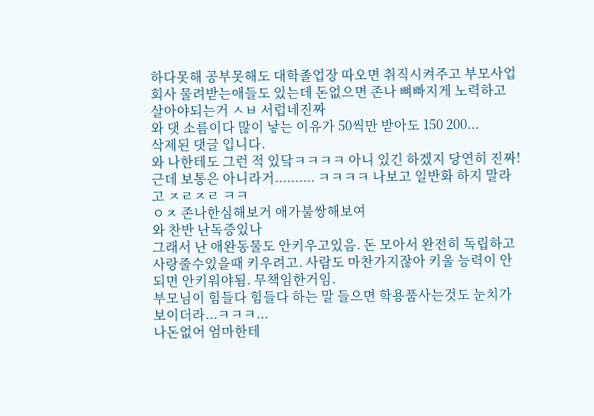하다못해 공부못해도 대학졸업장 따오면 취직시켜주고 부모사업 회사 물려받는애들도 있는데 돈없으면 존나 뼈빠지게 노력하고 살아야되는거 ㅅㅂ 서럽네진짜
와 댓 소름이다 많이 낳는 이유가 50씩만 받아도 150 200...
삭제된 댓글 입니다.
와 나한테도 그런 적 있닼ㅋㅋㅋㅋ 아니 있긴 하겠지 당연히 진짜! 근데 보통은 아니라거.......... ㅋㅋㅋㅋ 나보고 일반화 하지 말라고 ㅈㄹㅈㄹ ㅋㅋ
ㅇㅈ 존나한심해보거 애가불쌍해보여
와 찬반 난독증있나
그래서 난 애완동물도 안키우고있음. 돈 모아서 완전히 독립하고 사랑줄수있을때 키우려고. 사람도 마찬가지잖아 키울 능력이 안되면 안키워야됨. 무책임한거임.
부모님이 힘들다 힘들다 하는 말 들으면 학용품사는것도 눈치가 보이더라...ㅋㅋㅋ...
나돈없어 엄마한테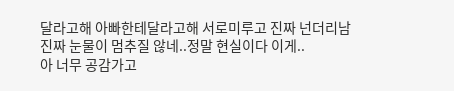달라고해 아빠한테달라고해 서로미루고 진짜 넌더리남
진짜 눈물이 멈추질 않네..정말 현실이다 이게..
아 너무 공감가고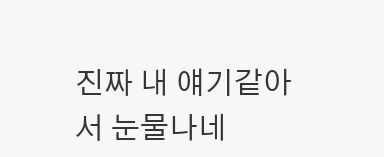진짜 내 얘기같아서 눈물나네